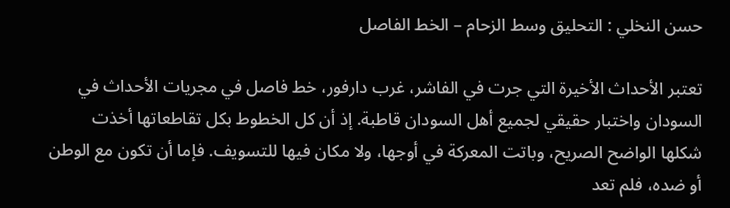حسن النخلي : التحليق وسط الزحام – الخط الفاصل

تعتبر الأحداث الأخيرة التي جرت في الفاشر، غرب دارفور، خط فاصل في مجريات الأحداث في السودان واختبار حقيقي لجميع أهل السودان قاطبة. إذ أن كل الخطوط بكل تقاطعاتها أخذت شكلها الواضح الصريح، وباتت المعركة في أوجها، ولا مكان فيها للتسويف. فإما أن تكون مع الوطن أو ضده، فلم تعد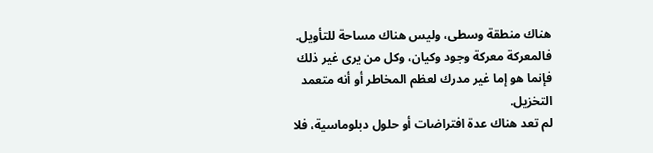هناك منطقة وسطى، وليس هناك مساحة للتأويل. فالمعركة معركة وجود وكيان، وكل من يرى غير ذلك فإنما هو إما غير مدرك لعظم المخاطر أو أنه متعمد التخزيل.
لم تعد هناك عدة افتراضات أو حلول دبلوماسية، فلا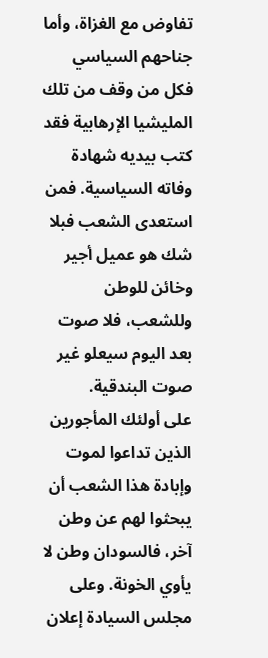تفاوض مع الغزاة، وأما جناحهم السياسي فكل من وقف من تلك المليشيا الإرهابية فقد كتب بيديه شهادة وفاته السياسية. فمن استعدى الشعب فبلا شك هو عميل أجير وخائن للوطن وللشعب، فلا صوت بعد اليوم سيعلو غير صوت البندقية.
على أولئك المأجورين الذين تداعوا لموت وإبادة هذا الشعب أن يبحثوا لهم عن وطن آخر، فالسودان وطن لا يأوي الخونة. وعلى مجلس السيادة إعلان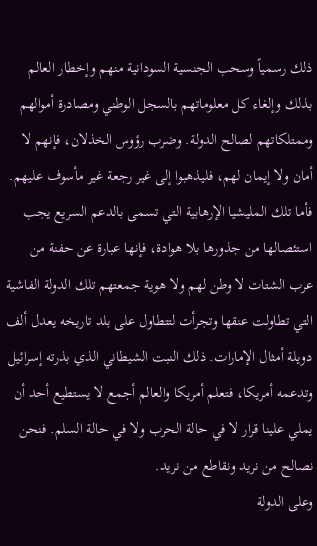ذلك رسمياً وسحب الجنسية السودانية منهم وإخطار العالم بذلك وإلغاء كل معلوماتهم بالسجل الوطني ومصادرة أموالهم وممتلكاتهم لصالح الدولة. وضرب رؤوس الخذلان، فإنهم لا أمان ولا إيمان لهم، فليذهبوا إلى غير رجعة غير مأسوف عليهم.
فأما تلك المليشيا الإرهابية التي تسمى بالدعم السريع يجب استئصالها من جذورها بلا هوادة، فإنها عبارة عن حفنة من عرب الشتات لا وطن لهم ولا هوية جمعتهم تلك الدولة الفاشية التي تطاولت عنقها وتجرأت لتتطاول على بلد تاريخه يعدل ألف دويلة أمثال الإمارات. ذلك النبت الشيطاني الذي بذرته إسرائيل وتدعمه أمريكا، فتعلم أمريكا والعالم أجمع لا يستطيع أحد أن يملي علينا قرار لا في حالة الحرب ولا في حالة السلم. فنحن نصالح من نريد ونقاطع من نريد.
وعلى الدولة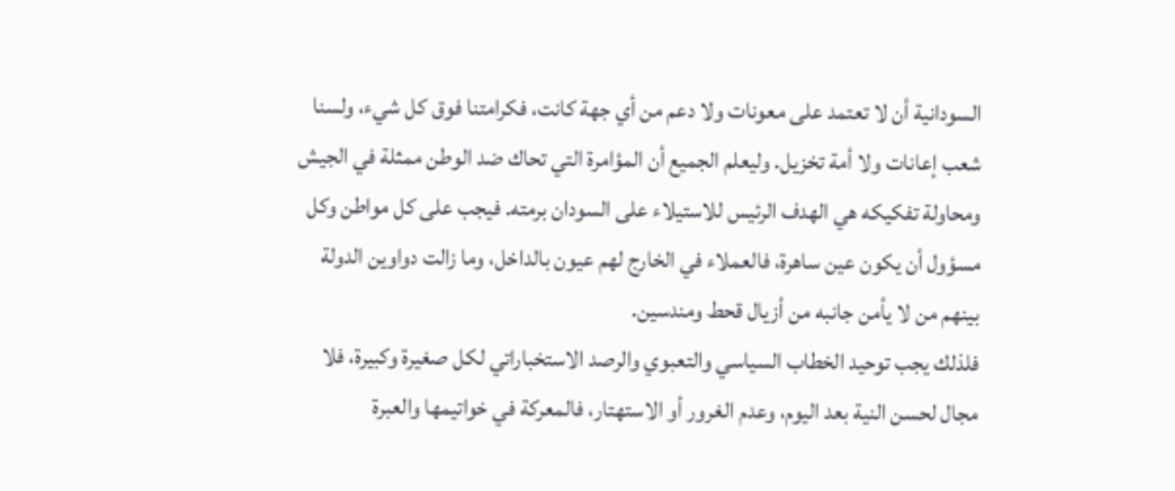السودانية أن لا تعتمد على معونات ولا دعم من أي جهة كانت، فكرامتنا فوق كل شيء، ولسنا شعب إعانات ولا أمة تخزيل. وليعلم الجميع أن المؤامرة التي تحاك ضد الوطن ممثلة في الجيش ومحاولة تفكيكه هي الهدف الرئيس للاستيلاء على السودان برمته. فيجب على كل مواطن وكل مسؤول أن يكون عين ساهرة، فالعملاء في الخارج لهم عيون بالداخل، وما زالت دواوين الدولة بينهم من لا يأمن جانبه من أزيال قحط ومندسين.
فلذلك يجب توحيد الخطاب السياسي والتعبوي والرصد الاستخباراتي لكل صغيرة وكبيرة، فلا مجال لحسن النية بعد اليوم، وعدم الغرور أو الاستهتار، فالمعركة في خواتيمها والعبرة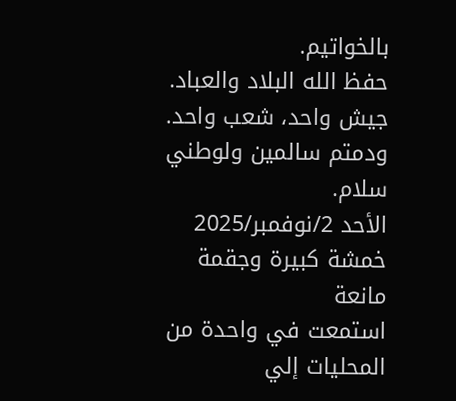بالخواتيم.
حفظ الله البلاد والعباد.
جيش واحد، شعب واحد. ودمتم سالمين ولوطني سلام.
الأحد 2/نوفمبر/2025
خمشة كبيرة وجقمة مانعة
استمعت في واحدة من المحليات إلي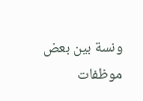ونسة بين بعض موظفات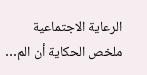الرعاية الاجتماعية ملخص الحكاية أن الم…